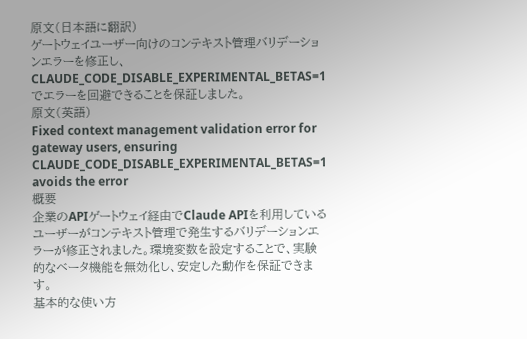原文(日本語に翻訳)
ゲートウェイユーザー向けのコンテキスト管理バリデーションエラーを修正し、CLAUDE_CODE_DISABLE_EXPERIMENTAL_BETAS=1でエラーを回避できることを保証しました。
原文(英語)
Fixed context management validation error for gateway users, ensuring CLAUDE_CODE_DISABLE_EXPERIMENTAL_BETAS=1 avoids the error
概要
企業のAPIゲートウェイ経由でClaude APIを利用しているユーザーがコンテキスト管理で発生するバリデーションエラーが修正されました。環境変数を設定することで、実験的なベータ機能を無効化し、安定した動作を保証できます。
基本的な使い方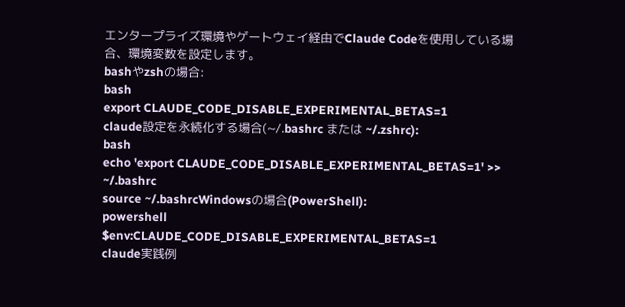エンタープライズ環境やゲートウェイ経由でClaude Codeを使用している場合、環境変数を設定します。
bashやzshの場合:
bash
export CLAUDE_CODE_DISABLE_EXPERIMENTAL_BETAS=1
claude設定を永続化する場合(~/.bashrc または ~/.zshrc):
bash
echo 'export CLAUDE_CODE_DISABLE_EXPERIMENTAL_BETAS=1' >> ~/.bashrc
source ~/.bashrcWindowsの場合(PowerShell):
powershell
$env:CLAUDE_CODE_DISABLE_EXPERIMENTAL_BETAS=1
claude実践例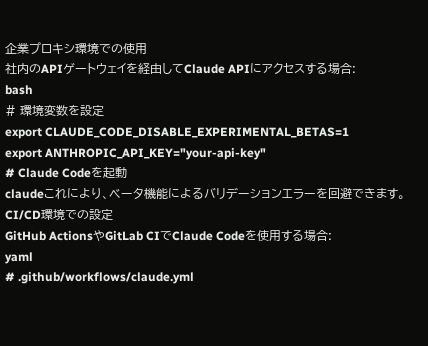企業プロキシ環境での使用
社内のAPIゲートウェイを経由してClaude APIにアクセスする場合:
bash
# 環境変数を設定
export CLAUDE_CODE_DISABLE_EXPERIMENTAL_BETAS=1
export ANTHROPIC_API_KEY="your-api-key"
# Claude Codeを起動
claudeこれにより、ベータ機能によるバリデーションエラーを回避できます。
CI/CD環境での設定
GitHub ActionsやGitLab CIでClaude Codeを使用する場合:
yaml
# .github/workflows/claude.yml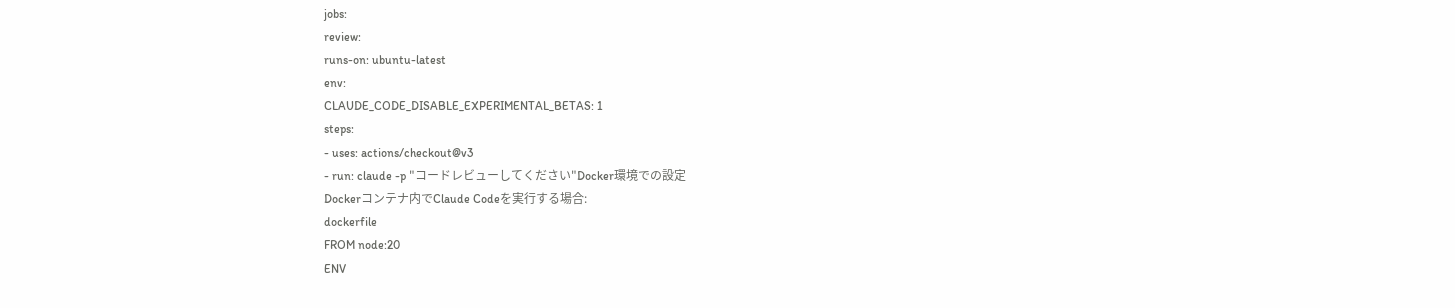jobs:
review:
runs-on: ubuntu-latest
env:
CLAUDE_CODE_DISABLE_EXPERIMENTAL_BETAS: 1
steps:
- uses: actions/checkout@v3
- run: claude -p "コードレビューしてください"Docker環境での設定
Dockerコンテナ内でClaude Codeを実行する場合:
dockerfile
FROM node:20
ENV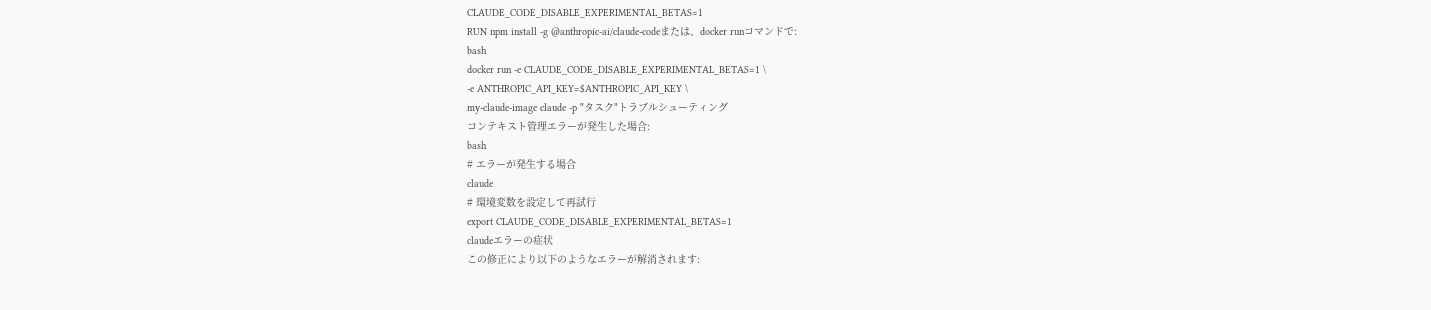CLAUDE_CODE_DISABLE_EXPERIMENTAL_BETAS=1
RUN npm install -g @anthropic-ai/claude-codeまたは、docker runコマンドで:
bash
docker run -e CLAUDE_CODE_DISABLE_EXPERIMENTAL_BETAS=1 \
-e ANTHROPIC_API_KEY=$ANTHROPIC_API_KEY \
my-claude-image claude -p "タスク"トラブルシューティング
コンテキスト管理エラーが発生した場合:
bash
# エラーが発生する場合
claude
# 環境変数を設定して再試行
export CLAUDE_CODE_DISABLE_EXPERIMENTAL_BETAS=1
claudeエラーの症状
この修正により以下のようなエラーが解消されます: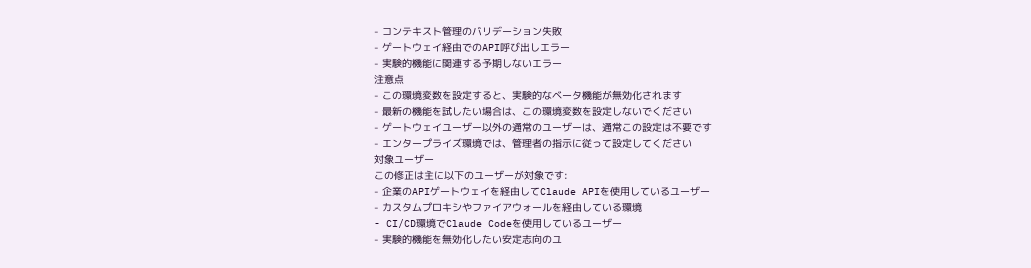- コンテキスト管理のバリデーション失敗
- ゲートウェイ経由でのAPI呼び出しエラー
- 実験的機能に関連する予期しないエラー
注意点
- この環境変数を設定すると、実験的なベータ機能が無効化されます
- 最新の機能を試したい場合は、この環境変数を設定しないでください
- ゲートウェイユーザー以外の通常のユーザーは、通常この設定は不要です
- エンタープライズ環境では、管理者の指示に従って設定してください
対象ユーザー
この修正は主に以下のユーザーが対象です:
- 企業のAPIゲートウェイを経由してClaude APIを使用しているユーザー
- カスタムプロキシやファイアウォールを経由している環境
- CI/CD環境でClaude Codeを使用しているユーザー
- 実験的機能を無効化したい安定志向のユ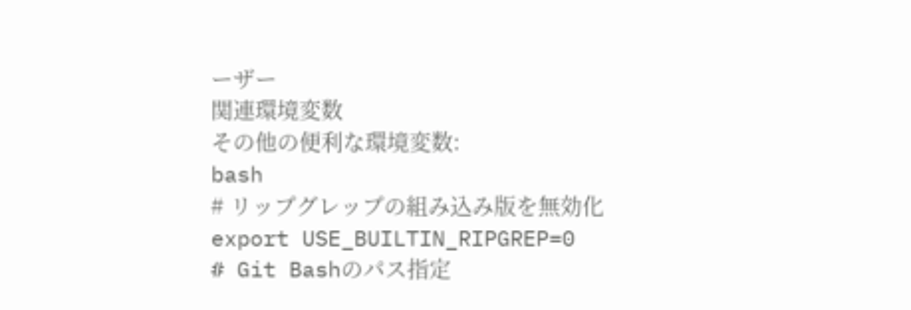ーザー
関連環境変数
その他の便利な環境変数:
bash
# リップグレップの組み込み版を無効化
export USE_BUILTIN_RIPGREP=0
# Git Bashのパス指定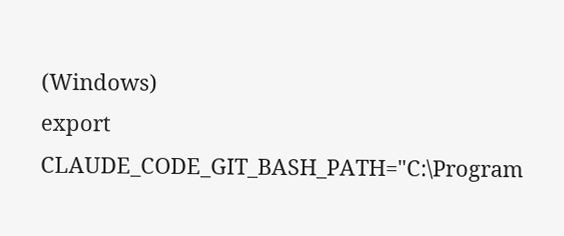(Windows)
export CLAUDE_CODE_GIT_BASH_PATH="C:\Program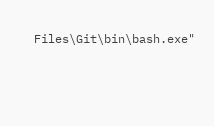Files\Git\bin\bash.exe"